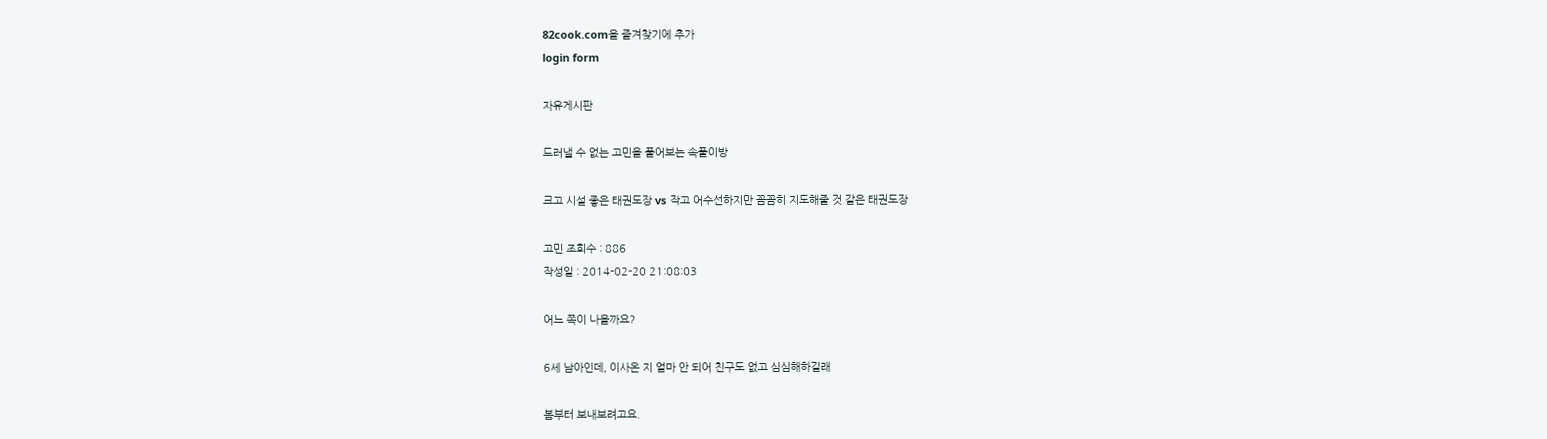82cook.com을 즐겨찾기에 추가
login form

자유게시판

드러낼 수 없는 고민을 풀어보는 속풀이방

크고 시설 좋은 태권도장 vs 작고 어수선하지만 꼼꼼히 지도해줄 것 같은 태권도장

고민 조회수 : 886
작성일 : 2014-02-20 21:08:03

어느 쪽이 나을까요?

6세 남아인데, 이사온 지 얼마 안 되어 친구도 없고 심심해하길래

봄부터 보내보려고요.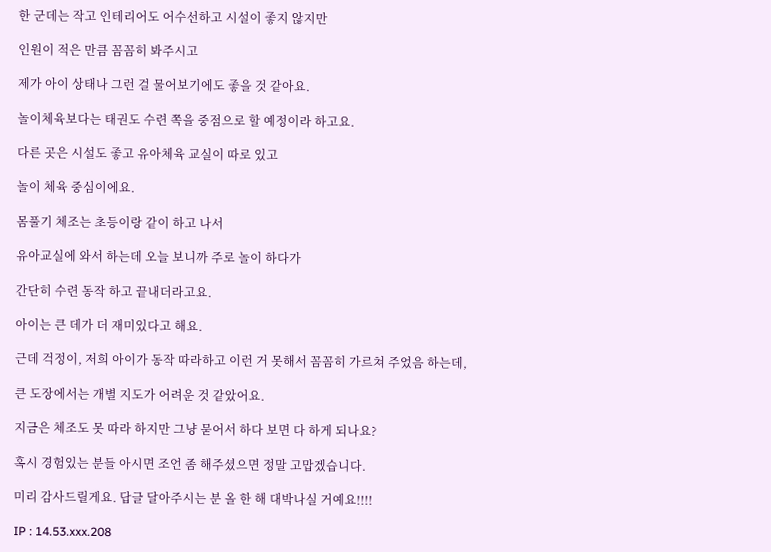한 군데는 작고 인테리어도 어수선하고 시설이 좋지 않지만

인원이 적은 만큼 꼼꼼히 봐주시고

제가 아이 상태나 그런 걸 물어보기에도 좋을 것 같아요.

놀이체육보다는 태권도 수련 쪽을 중점으로 할 예정이라 하고요.

다른 곳은 시설도 좋고 유아체육 교실이 따로 있고

놀이 체육 중심이에요.

몸풀기 체조는 초등이랑 같이 하고 나서

유아교실에 와서 하는데 오늘 보니까 주로 놀이 하다가

간단히 수련 동작 하고 끝내더라고요.

아이는 큰 데가 더 재미있다고 해요.

근데 걱정이, 저희 아이가 동작 따라하고 이런 거 못해서 꼼꼼히 가르쳐 주었음 하는데,

큰 도장에서는 개별 지도가 어려운 것 같았어요.

지금은 체조도 못 따라 하지만 그냥 묻어서 하다 보면 다 하게 되나요?

혹시 경험있는 분들 아시면 조언 좀 해주셨으면 정말 고맙겠습니다.

미리 감사드릴게요. 답글 달아주시는 분 올 한 해 대박나실 거예요!!!!

IP : 14.53.xxx.208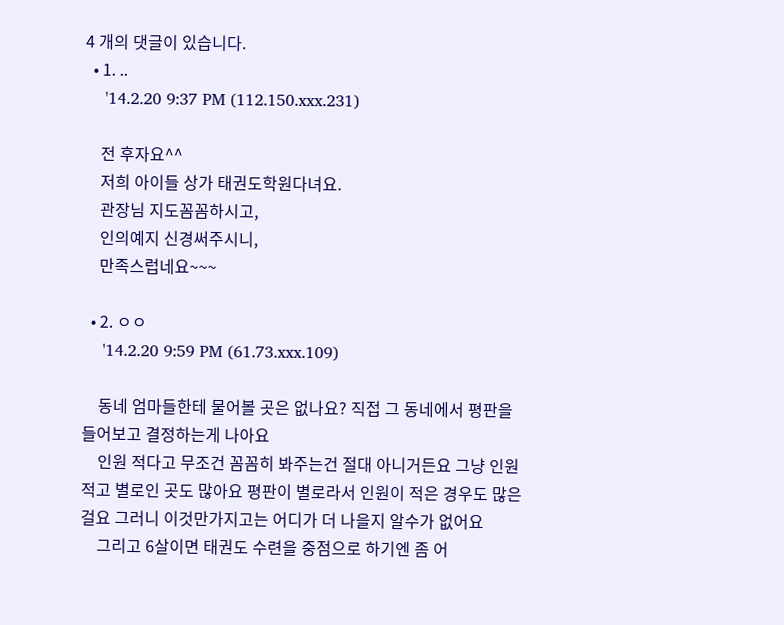4 개의 댓글이 있습니다.
  • 1. ..
    '14.2.20 9:37 PM (112.150.xxx.231)

    전 후자요^^
    저희 아이들 상가 태권도학원다녀요.
    관장님 지도꼼꼼하시고,
    인의예지 신경써주시니,
    만족스럽네요~~~

  • 2. ㅇㅇ
    '14.2.20 9:59 PM (61.73.xxx.109)

    동네 엄마들한테 물어볼 곳은 없나요? 직접 그 동네에서 평판을 들어보고 결정하는게 나아요
    인원 적다고 무조건 꼼꼼히 봐주는건 절대 아니거든요 그냥 인원 적고 별로인 곳도 많아요 평판이 별로라서 인원이 적은 경우도 많은걸요 그러니 이것만가지고는 어디가 더 나을지 알수가 없어요
    그리고 6살이면 태권도 수련을 중점으로 하기엔 좀 어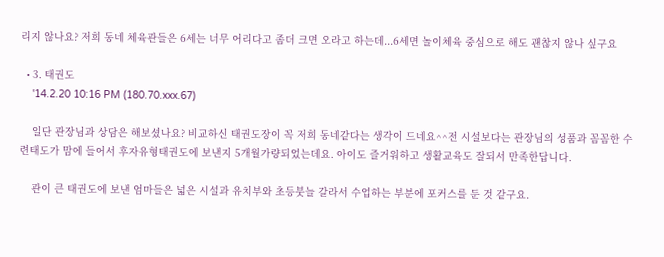리지 않나요? 저희 동네 체육관들은 6세는 너무 어리다고 좀더 크면 오라고 하는데...6세면 놀이체육 중심으로 해도 괜찮지 않나 싶구요

  • 3. 태권도
    '14.2.20 10:16 PM (180.70.xxx.67)

    일단 관장님과 상담은 해보셨나요? 비교하신 태권도장이 꼭 저희 동네같다는 생각이 드네요^^전 시설보다는 관장님의 성품과 꼼꼼한 수련태도가 맘에 들어서 후자유형태권도에 보낸지 5개월가량되었는데요. 아이도 즐거워하고 생활교육도 잘되서 만족한답니다.

    관이 큰 태권도에 보낸 엄마들은 넓은 시설과 유치부와 초등붓늘 갈라서 수업하는 부분에 포커스를 둔 것 같구요.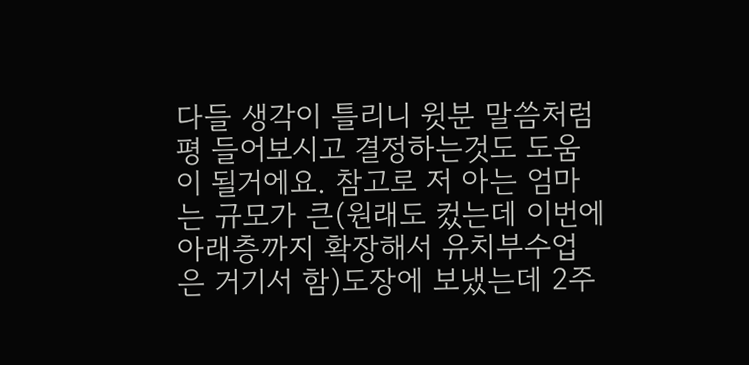다들 생각이 틀리니 윗분 말씀처럼 평 들어보시고 결정하는것도 도움이 될거에요. 참고로 저 아는 엄마는 규모가 큰(원래도 컸는데 이번에 아래층까지 확장해서 유치부수업은 거기서 함)도장에 보냈는데 2주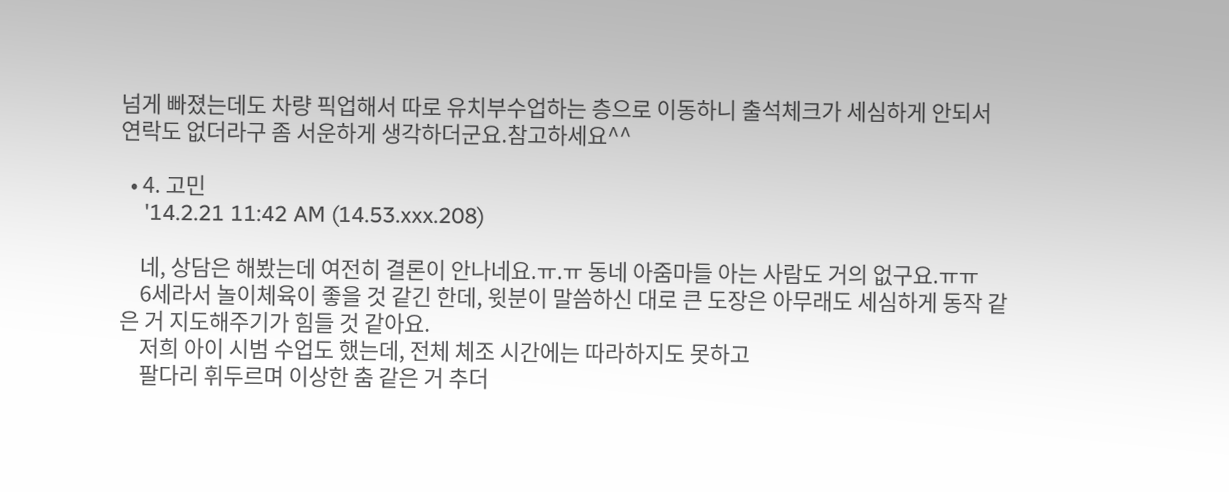넘게 빠졌는데도 차량 픽업해서 따로 유치부수업하는 층으로 이동하니 출석체크가 세심하게 안되서 연락도 없더라구 좀 서운하게 생각하더군요.참고하세요^^

  • 4. 고민
    '14.2.21 11:42 AM (14.53.xxx.208)

    네, 상담은 해봤는데 여전히 결론이 안나네요.ㅠ.ㅠ 동네 아줌마들 아는 사람도 거의 없구요.ㅠㅠ
    6세라서 놀이체육이 좋을 것 같긴 한데, 윗분이 말씀하신 대로 큰 도장은 아무래도 세심하게 동작 같은 거 지도해주기가 힘들 것 같아요.
    저희 아이 시범 수업도 했는데, 전체 체조 시간에는 따라하지도 못하고
    팔다리 휘두르며 이상한 춤 같은 거 추더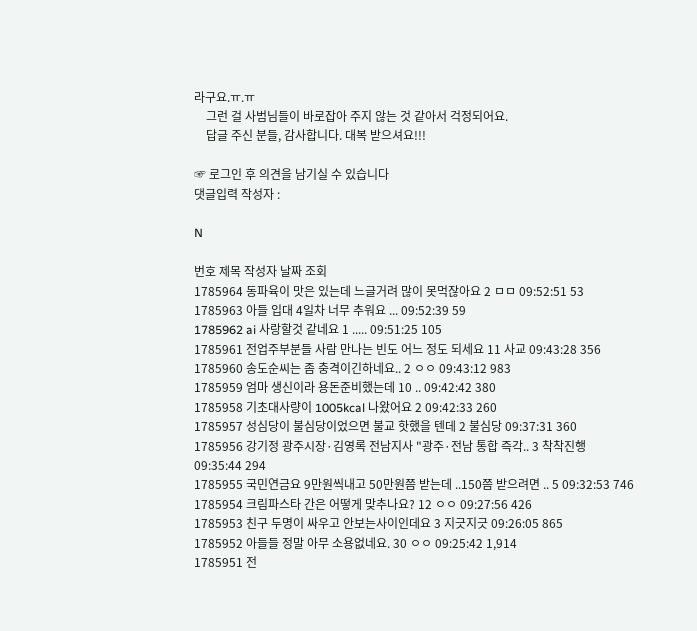라구요.ㅠ.ㅠ
    그런 걸 사범님들이 바로잡아 주지 않는 것 같아서 걱정되어요.
    답글 주신 분들, 감사합니다. 대복 받으셔요!!!

☞ 로그인 후 의견을 남기실 수 있습니다
댓글입력 작성자 :

N

번호 제목 작성자 날짜 조회
1785964 동파육이 맛은 있는데 느글거려 많이 못먹잖아요 2 ㅁㅁ 09:52:51 53
1785963 아들 입대 4일차 너무 추워요 ... 09:52:39 59
1785962 ai 사랑할것 같네요 1 ..... 09:51:25 105
1785961 전업주부분들 사람 만나는 빈도 어느 정도 되세요 11 사교 09:43:28 356
1785960 송도순씨는 좀 충격이긴하네요.. 2 ㅇㅇ 09:43:12 983
1785959 엄마 생신이라 용돈준비했는데 10 .. 09:42:42 380
1785958 기초대사량이 1005kcal 나왔어요 2 09:42:33 260
1785957 성심당이 불심당이었으면 불교 핫했을 텐데 2 불심당 09:37:31 360
1785956 강기정 광주시장·김영록 전남지사 "광주·전남 통합 즉각.. 3 착착진행 09:35:44 294
1785955 국민연금요 9만원씩내고 50만원쯤 받는데 ..150쯤 받으려면 .. 5 09:32:53 746
1785954 크림파스타 간은 어떻게 맞추나요? 12 ㅇㅇ 09:27:56 426
1785953 친구 두명이 싸우고 안보는사이인데요 3 지긋지긋 09:26:05 865
1785952 아들들 정말 아무 소용없네요. 30 ㅇㅇ 09:25:42 1,914
1785951 전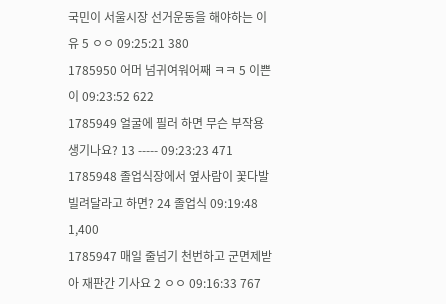국민이 서울시장 선거운동을 해야하는 이유 5 ㅇㅇ 09:25:21 380
1785950 어머 넘귀여워어째 ㅋㅋ 5 이쁜이 09:23:52 622
1785949 얼굴에 필러 하면 무슨 부작용 생기나요? 13 ----- 09:23:23 471
1785948 졸업식장에서 옆사람이 꽃다발 빌려달라고 하면? 24 졸업식 09:19:48 1,400
1785947 매일 줄넘기 천번하고 군면제받아 재판간 기사요 2 ㅇㅇ 09:16:33 767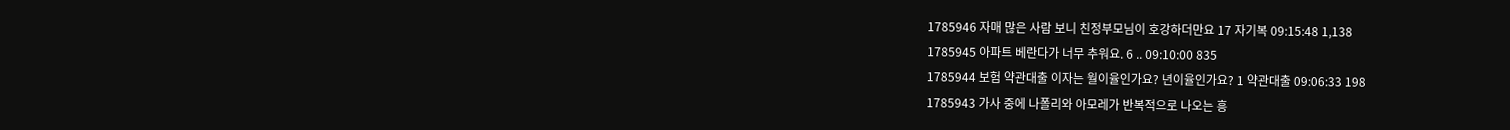1785946 자매 많은 사람 보니 친정부모님이 호강하더만요 17 자기복 09:15:48 1,138
1785945 아파트 베란다가 너무 추워요. 6 .. 09:10:00 835
1785944 보험 약관대출 이자는 월이율인가요? 년이율인가요? 1 약관대출 09:06:33 198
1785943 가사 중에 나폴리와 아모레가 반복적으로 나오는 흥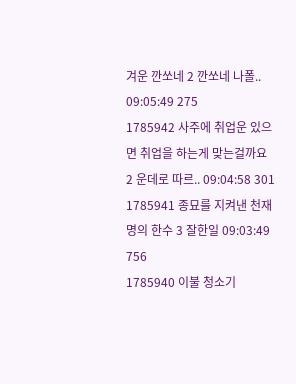겨운 깐쏘네 2 깐쏘네 나폴.. 09:05:49 275
1785942 사주에 취업운 있으면 취업을 하는게 맞는걸까요 2 운데로 따르.. 09:04:58 301
1785941 종묘를 지켜낸 천재명의 한수 3 잘한일 09:03:49 756
1785940 이불 청소기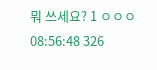뭐 쓰세요? 1 ㅇㅇㅇ 08:56:48 326